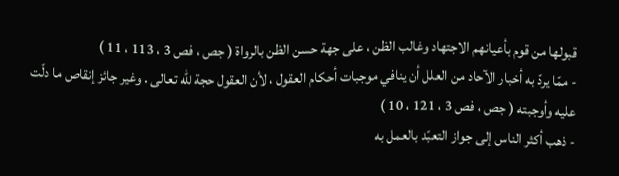قبولها من قوم بأعيانهم الاجتهاد وغالب الظن ، على جهة حسن الظن بالرواة ( جص ، فص 3 ، 113 ، 11 )
- ممّا يردّ به أخبار الآحاد من العلل أن ينافي موجبات أحكام العقول ، لأن العقول حجة للّه تعالى . وغير جائز إنقاص ما دلّت عليه وأوجبته ( جص ، فص 3 ، 121 ، 10 )
- ذهب أكثر الناس إلى جواز التعبّد بالعمل به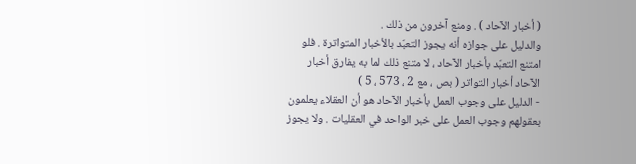( أخبار الآحاد ) . ومنع آخرون من ذلك .
والدليل على جوازه أنه يجوز التعبّد بالأخبار المتواترة . فلو امتنع التعبّد بأخبار الآحاد ، لا متنع ذلك لما به يفارق أخبار الآحاد أخبار التواتر ( بص ، مع 2 ، 573 ، 5 )
- الدليل على وجوب العمل بأخبار الآحاد هو أن العقلاء يعلمون بعقولهم وجوب العمل على خبر الواحد في العقليات . ولا يجوز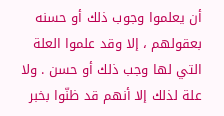أن يعلموا وجوب ذلك أو حسنه بعقولهم ، إلا وقد علموا العلة التي لها وجب ذلك أو حسن . ولا علة لذلك إلا أنهم قد ظنّوا بخبر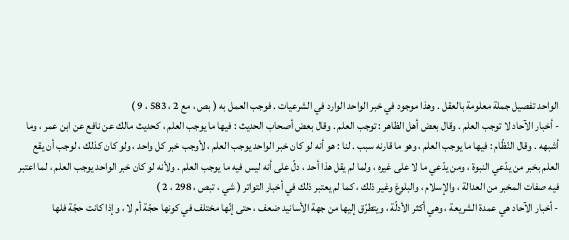الواحد تفصيل جملة معلومة بالعقل . وهذا موجود في خبر الواحد الوارد في الشرعيات . فوجب العمل به ( بص ، مع 2 ، 583 ، 9 )
- أخبار الآحاد لا توجب العلم . وقال بعض أهل الظاهر : توجب العلم . وقال بعض أصحاب الحديث : فيها ما يوجب العلم ، كحديث مالك عن نافع عن ابن عمر ، وما أشبهه . وقال النّظّام : فيها ما يوجب العلم ، وهو ما قارنه سبب . لنا : هو أنه لو كان خبر الواحد يوجب العلم ، لأوجب خبر كل واحد ، ولو كان كذلك ، لوجب أن يقع العلم بخبر من يدّعي النبوة ، ومن يدّعي ما لا على غيره ، ولما لم يقل هذا أحد ، دلّ على أنه ليس فيه ما يوجب العلم . ولأنه لو كان خبر الواحد يوجب العلم ، لما اعتبر فيه صفات المخبر من العدالة ، والإسلام ، والبلوغ وغير ذلك ، كما لم يعتبر ذلك في أخبار التواتر ( شي ، تبص ، 298 ، 2 )
- أخبار الآحاد هي عمدة الشريعة ، وهي أكثر الأدلّة ، ويتطرّق إليها من جهة الأسانيد ضعف ، حتى إنّها مختلف في كونها حجّة أم لا ، وإذا كانت حجّة فلها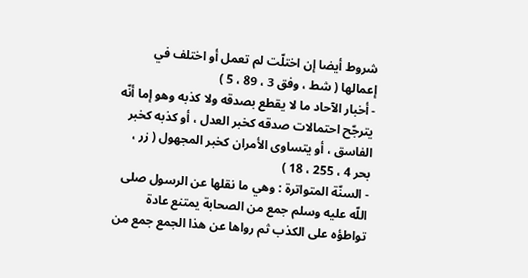شروط أيضا إن اختلّت لم تعمل أو اختلف في إعمالها ( شط ، وفق 3 ، 89 ، 5 )
- أخبار الآحاد ما لا يقطع بصدقه ولا كذبه وهو إما أنّه يترجّح احتمالات صدقه كخبر العدل ، أو كذبه كخبر الفاسق ، أو يتساوى الأمران كخبر المجهول ( زر ، بحر 4 ، 255 ، 18 )
- السنّة المتواترة : وهي ما نقلها عن الرسول صلى اللّه عليه وسلم جمع من الصحابة يمتنع عادة تواطؤه على الكذب ثم رواها عن هذا الجمع جمع من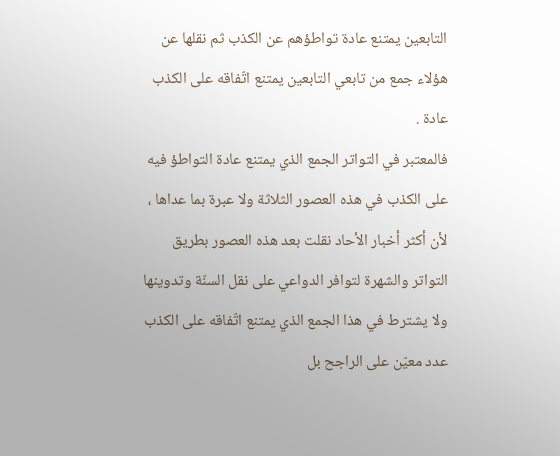التابعين يمتنع عادة تواطؤهم عن الكذب ثم نقلها عن هؤلاء جمع من تابعي التابعين يمتنع اتّفاقه على الكذب عادة .
فالمعتبر في التواتر الجمع الذي يمتنع عادة التواطؤ فيه على الكذب في هذه العصور الثلاثة ولا عبرة بما عداها ، لأن أكثر أخبار الأحاد نقلت بعد هذه العصور بطريق التواتر والشهرة لتوافر الدواعي على نقل السنّة وتدوينها ولا يشترط في هذا الجمع الذي يمتنع اتّفاقه على الكذب عدد معيّن على الراجح بل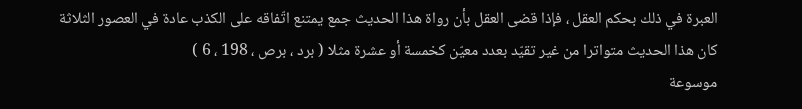العبرة في ذلك بحكم العقل ، فإذا قضى العقل بأن رواة هذا الحديث جمع يمتنع اتّفاقه على الكذب عادة في العصور الثلاثة كان هذا الحديث متواترا من غير تقيّد بعدد معيّن كخمسة أو عشرة مثلا ( برد ، برص ، 198 ، 6 )
موسوعة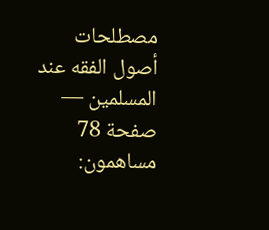مصطلحات أصول الفقه عند المسلمين — صفحة 78
مساهمون: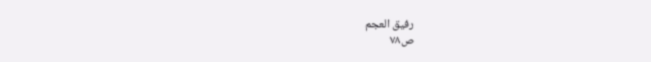رفيق العجم
ص٧٨